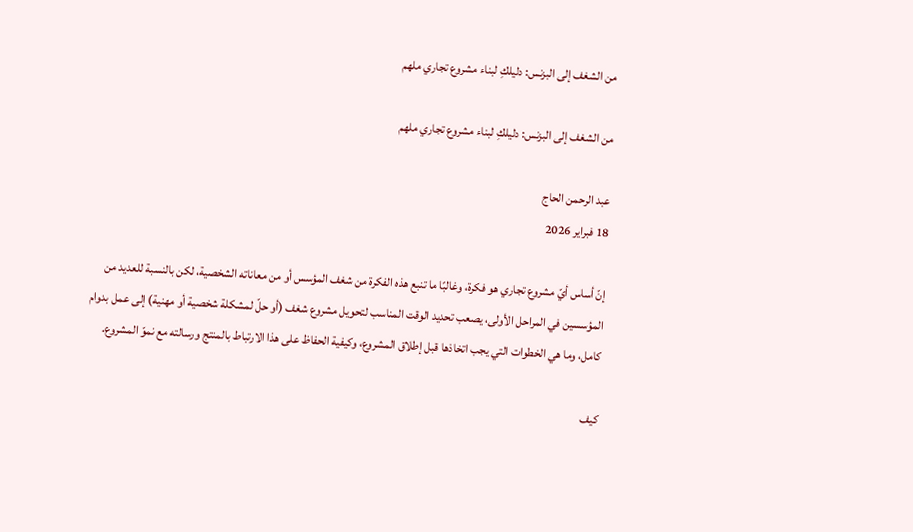من الشغف إلى البزنس: دليلكِ لبناء مشروع تجاري ملهم

من الشغف إلى البزنس: دليلكِ لبناء مشروع تجاري ملهم

عبد الرحمن الحاج
18 فبراير 2026

إنّ أساس أيّ مشروع تجاري هو فكرة، وغالبًا ما تنبع هذه الفكرة من شغف المؤسس أو من معاناته الشخصية، لكن بالنسبة للعديد من المؤسسين في المراحل الأولى، يصعب تحديد الوقت المناسب لتحويل مشروع شغف (أو حلّ لمشكلة شخصية أو مهنية) إلى عمل بدوام كامل، وما هي الخطوات التي يجب اتخاذها قبل إطلاق المشروع، وكيفية الحفاظ على هذا الارتباط بالمنتج ورسالته مع نموّ المشروع.

كيف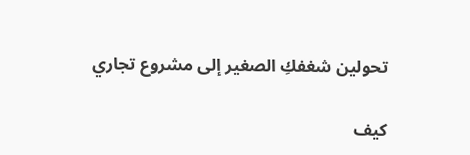تحولين شغفكِ الصغير إلى مشروع تجاري

كيف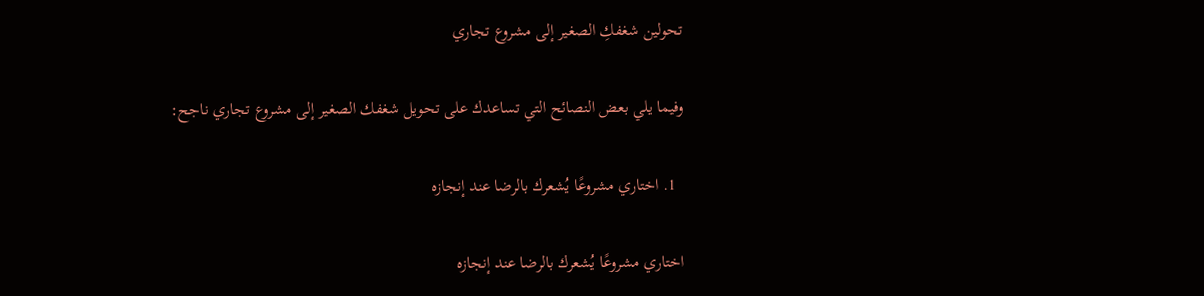تحولين شغفكِ الصغير إلى مشروع تجاري

وفيما يلي بعض النصائح التي تساعدك على تحويل شغفك الصغير إلى مشروع تجاري ناجح:

  1. اختاري مشروعًا يُشعرك بالرضا عند إنجازه

اختاري مشروعًا يُشعرك بالرضا عند إنجازه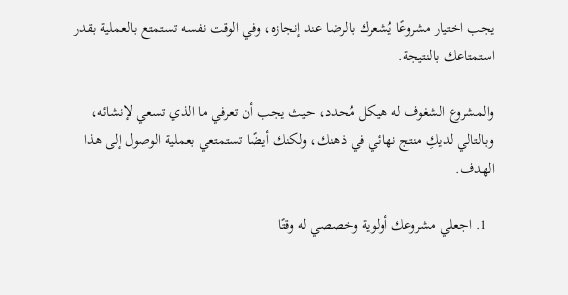يجب اختيار مشروعًا يُشعرك بالرضا عند إنجازه، وفي الوقت نفسه تستمتع بالعملية بقدر استمتاعك بالنتيجة.

والمشروع الشغوف له هيكل مُحدد، حيث يجب أن تعرفي ما الذي تسعي لإنشائه، وبالتالي لديكِ منتج نهائي في ذهنك، ولكنك أيضًا تستمتعي بعملية الوصول إلى هذا الهدف.

  1. اجعلي مشروعك أولوية وخصصي له وقتًا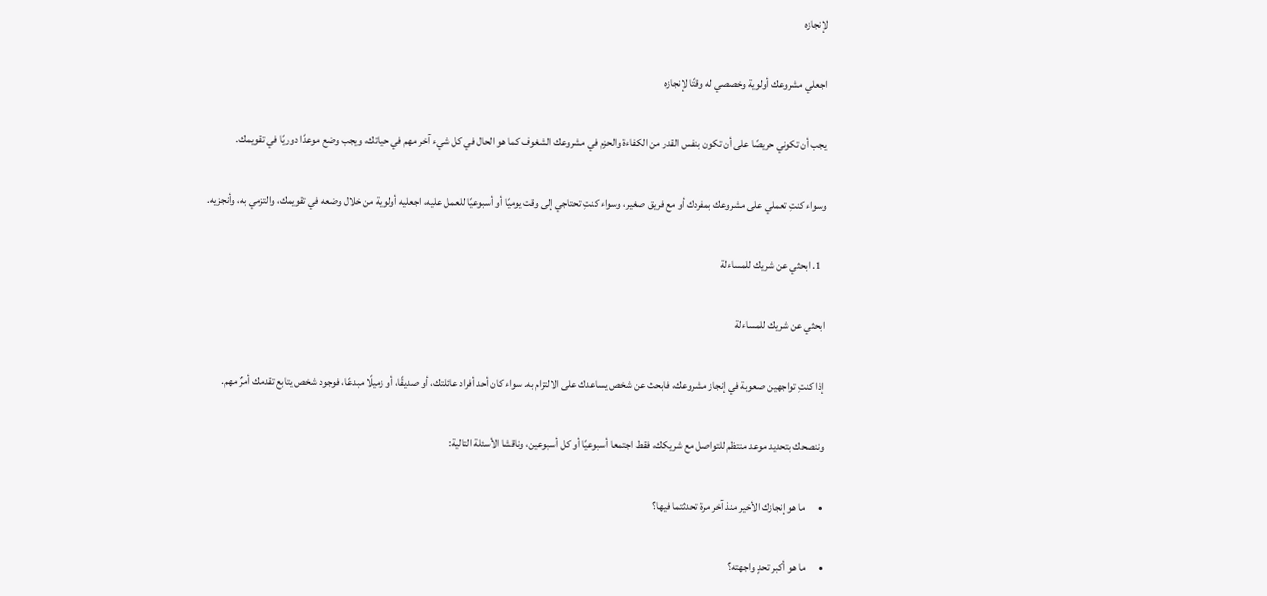لإنجازه

اجعلي مشروعك أولوية وخصصي له وقتًا لإنجازه

يجب أن تكوني حريصًا على أن تكون بنفس القدر من الكفاءة والحزم في مشروعك الشغوف كما هو الحال في كل شيء آخر مهم في حياتك، ويجب وضع موعدًا دوريًا في تقويمك.

وسواء كنتِ تعملي على مشروعك بمفردك أو مع فريق صغير، وسواء كنتِ تحتاجي إلى وقت يوميًا أو أسبوعيًا للعمل عليه، اجعليه أولوية من خلال وضعه في تقويمك، والتزمي به، وأنجزيه.

  1. ابحثي عن شريك للمساءلة

ابحثي عن شريك للمساءلة

إذا كنتِ تواجهين صعوبة في إنجاز مشروعك، فابحث عن شخص يساعدك على الالتزام به. سواء كان أحد أفراد عائلتك، أو صديقًا، أو زميلًا مبدعًا، فوجود شخص يتابع تقدمك أمرٌ مهم.

وننصحك بتحديد موعد منتظم للتواصل مع شريكك، فقط اجتمعا أسبوعيًا أو كل أسبوعين، وناقشا الأسئلة التالية:

•      ما هو إنجازك الأخير منذ آخر مرة تحدثتما فيها؟

•      ما هو أكبر تحدٍ واجهته؟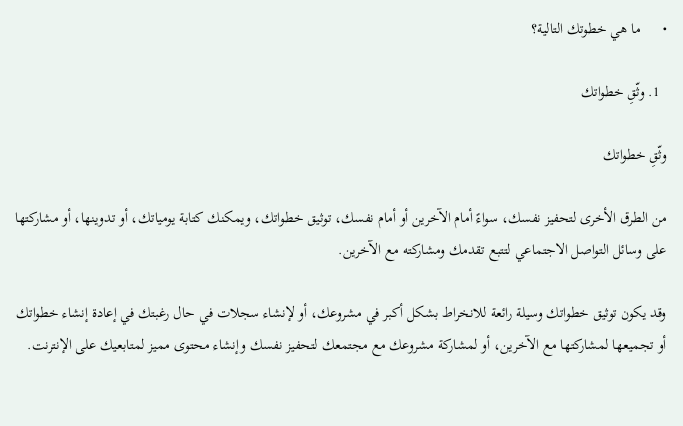•      ما هي خطوتك التالية؟

  1. وثّقِ خطواتك

وثّقِ خطواتك

من الطرق الأخرى لتحفيز نفسك، سواءً أمام الآخرين أو أمام نفسك، توثيق خطواتك، ويمكنك كتابة يومياتك، أو تدوينها، أو مشاركتها على وسائل التواصل الاجتماعي لتتبع تقدمك ومشاركته مع الآخرين.

وقد يكون توثيق خطواتك وسيلة رائعة للانخراط بشكل أكبر في مشروعك، أو لإنشاء سجلات في حال رغبتك في إعادة إنشاء خطواتك أو تجميعها لمشاركتها مع الآخرين، أو لمشاركة مشروعك مع مجتمعك لتحفيز نفسك وإنشاء محتوى مميز لمتابعيك على الإنترنت.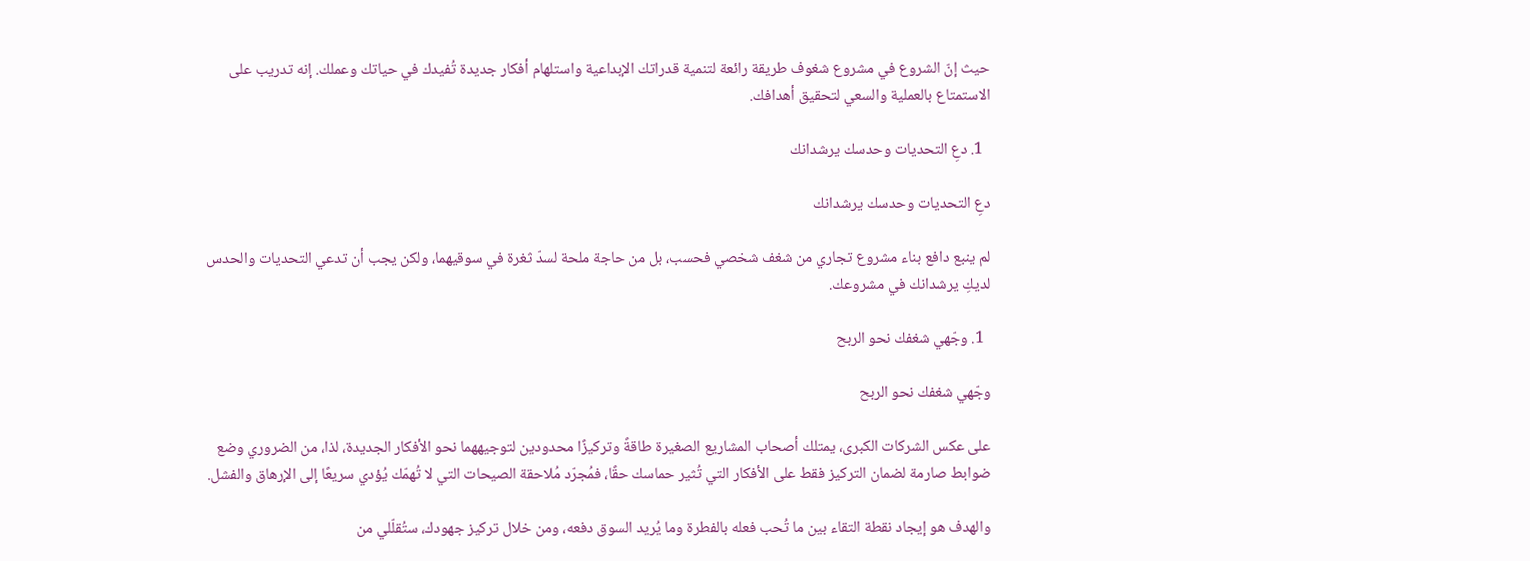حيث إنّ الشروع في مشروع شغوف طريقة رائعة لتنمية قدراتك الإبداعية واستلهام أفكار جديدة تُفيدك في حياتك وعملك. إنه تدريب على الاستمتاع بالعملية والسعي لتحقيق أهدافك.

  1. دعِ التحديات وحدسك يرشدانك

دعِ التحديات وحدسك يرشدانك

لم ينبع دافع بناء مشروع تجاري من شغف شخصي فحسب، بل من حاجة ملحة لسدّ ثغرة في سوقيهما، ولكن يجب أن تدعي التحديات والحدس لديكِ يرشدانك في مشروعك.

  1. وجّهي شغفك نحو الربح

وجّهي شغفك نحو الربح

على عكس الشركات الكبرى، يمتلك أصحاب المشاريع الصغيرة طاقةً وتركيزًا محدودين لتوجيههما نحو الأفكار الجديدة، لذا، من الضروري وضع ضوابط صارمة لضمان التركيز فقط على الأفكار التي تُثير حماسك حقًا، فمُجرّد مُلاحقة الصيحات التي لا تُهمّك يُؤدي سريعًا إلى الإرهاق والفشل.

والهدف هو إيجاد نقطة التقاء بين ما تُحب فعله بالفطرة وما يُريد السوق دفعه، ومن خلال تركيز جهودك، ستُقلّلي من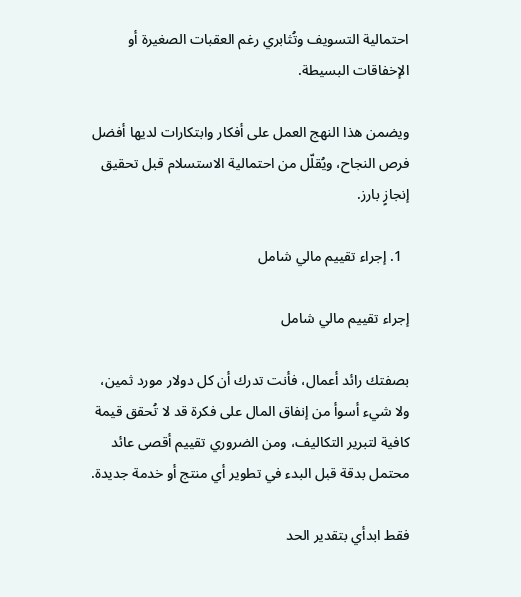احتمالية التسويف وتُثابري رغم العقبات الصغيرة أو الإخفاقات البسيطة.

ويضمن هذا النهج العمل على أفكار وابتكارات لديها أفضل فرص النجاح، ويُقلّل من احتمالية الاستسلام قبل تحقيق إنجازٍ بارز.

  1. إجراء تقييم مالي شامل

إجراء تقييم مالي شامل

بصفتك رائد أعمال، فأنت تدرك أن كل دولار مورد ثمين، ولا شيء أسوأ من إنفاق المال على فكرة قد لا تُحقق قيمة كافية لتبرير التكاليف، ومن الضروري تقييم أقصى عائد محتمل بدقة قبل البدء في تطوير أي منتج أو خدمة جديدة.

فقط ابدأي بتقدير الحد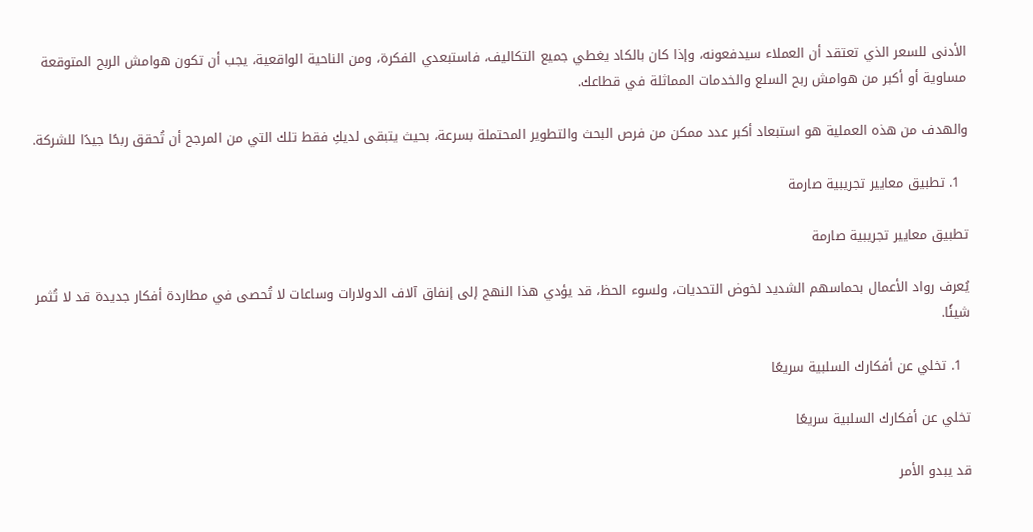الأدنى للسعر الذي تعتقد أن العملاء سيدفعونه، وإذا كان بالكاد يغطي جميع التكاليف، فاستبعدي الفكرة، ومن الناحية الواقعية، يجب أن تكون هوامش الربح المتوقعة مساوية أو أكبر من هوامش ربح السلع والخدمات المماثلة في قطاعك.

والهدف من هذه العملية هو استبعاد أكبر عدد ممكن من فرص البحث والتطوير المحتملة بسرعة، بحيث يتبقى لديكِ فقط تلك التي من المرجح أن تُحقق ربحًا جيدًا للشركة.

  1. تطبيق معايير تجريبية صارمة

تطبيق معايير تجريبية صارمة

يُعرف رواد الأعمال بحماسهم الشديد لخوض التحديات، ولسوء الحظ، قد يؤدي هذا النهج إلى إنفاق آلاف الدولارات وساعات لا تُحصى في مطاردة أفكار جديدة قد لا تُثمر شيئًا.

  1. تخلي عن أفكارك السلبية سريعًا

تخلي عن أفكارك السلبية سريعًا

قد يبدو الأمر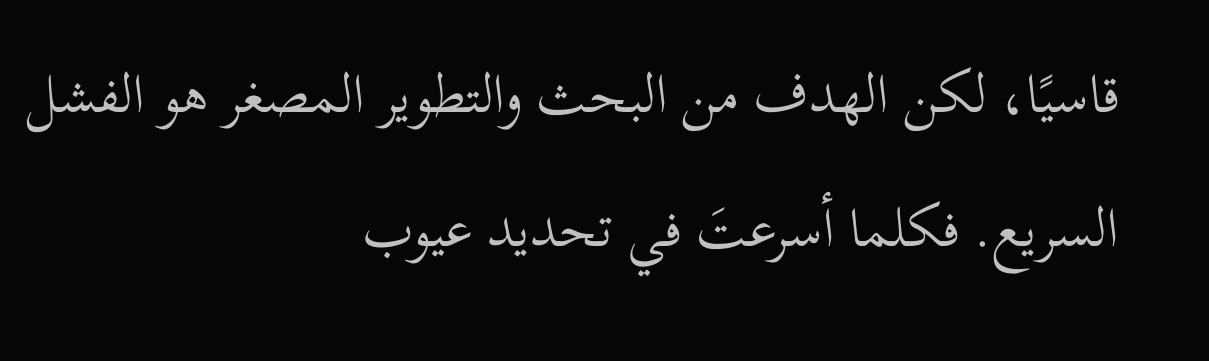قاسيًا، لكن الهدف من البحث والتطوير المصغر هو الفشل السريع. فكلما أسرعتَ في تحديد عيوب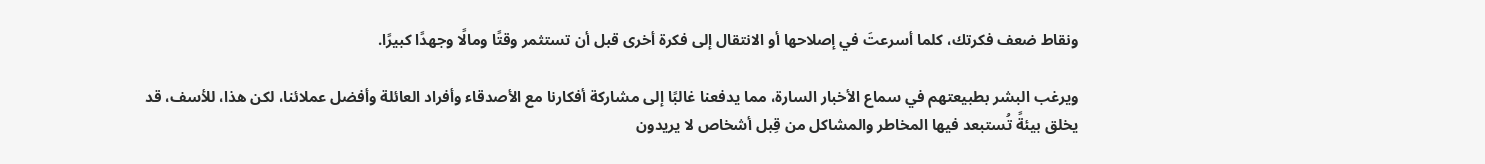ونقاط ضعف فكرتك، كلما أسرعتَ في إصلاحها أو الانتقال إلى فكرة أخرى قبل أن تستثمر وقتًا ومالًا وجهدًا كبيرًا.

ويرغب البشر بطبيعتهم في سماع الأخبار السارة، مما يدفعنا غالبًا إلى مشاركة أفكارنا مع الأصدقاء وأفراد العائلة وأفضل عملائنا، لكن هذا، للأسف، قد يخلق بيئةً تُستبعد فيها المخاطر والمشاكل من قِبل أشخاص لا يريدون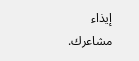إيذاء مشاعرك.